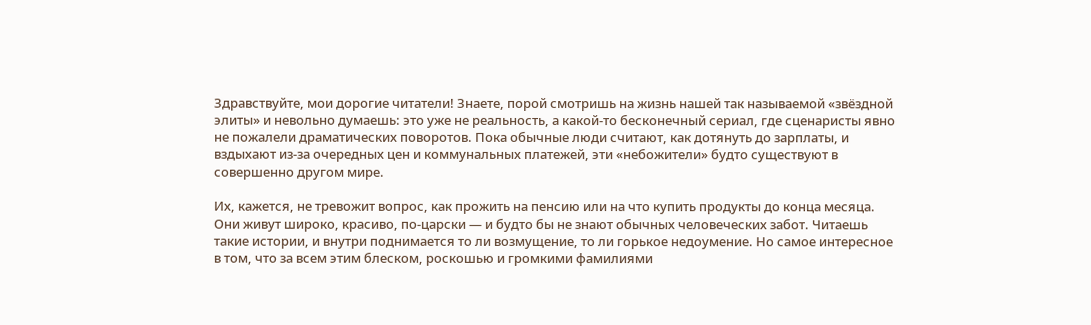Здравствуйте, мои дорогие читатели! Знаете, порой смотришь на жизнь нашей так называемой «звёздной элиты» и невольно думаешь: это уже не реальность, а какой-то бесконечный сериал, где сценаристы явно не пожалели драматических поворотов. Пока обычные люди считают, как дотянуть до зарплаты, и вздыхают из-за очередных цен и коммунальных платежей, эти «небожители» будто существуют в совершенно другом мире.

Их, кажется, не тревожит вопрос, как прожить на пенсию или на что купить продукты до конца месяца. Они живут широко, красиво, по-царски — и будто бы не знают обычных человеческих забот. Читаешь такие истории, и внутри поднимается то ли возмущение, то ли горькое недоумение. Но самое интересное в том, что за всем этим блеском, роскошью и громкими фамилиями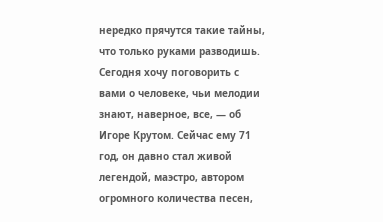нередко прячутся такие тайны, что только руками разводишь.
Сегодня хочу поговорить с вами о человеке, чьи мелодии знают, наверное, все, — об Игоре Крутом. Сейчас ему 71 год, он давно стал живой легендой, маэстро, автором огромного количества песен,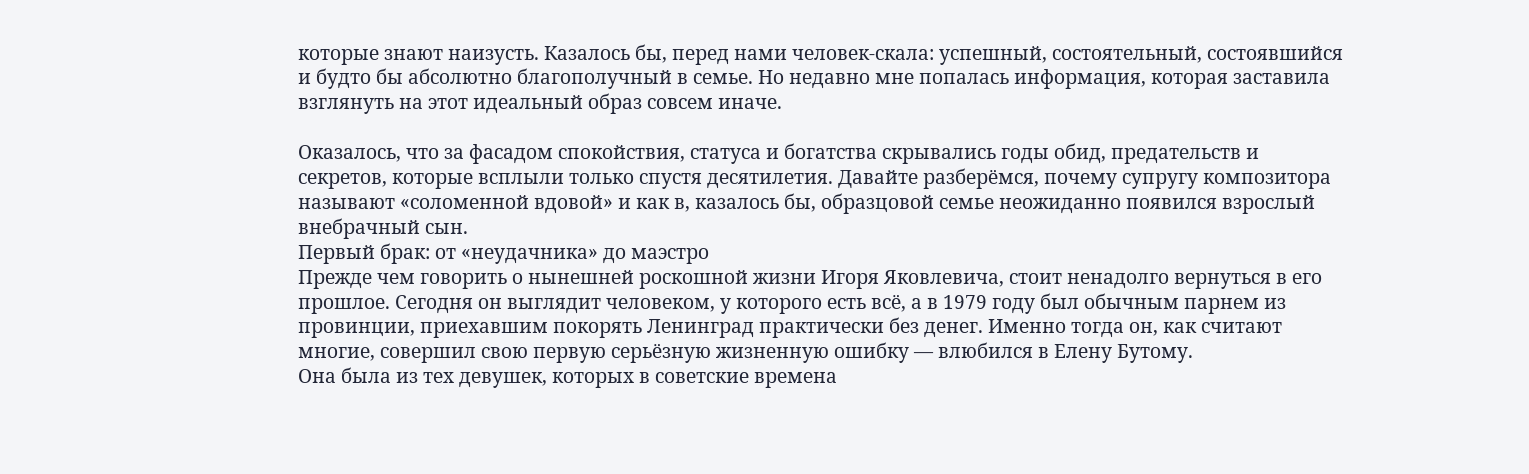которые знают наизусть. Казалось бы, перед нами человек-скала: успешный, состоятельный, состоявшийся и будто бы абсолютно благополучный в семье. Но недавно мне попалась информация, которая заставила взглянуть на этот идеальный образ совсем иначе.

Оказалось, что за фасадом спокойствия, статуса и богатства скрывались годы обид, предательств и секретов, которые всплыли только спустя десятилетия. Давайте разберёмся, почему супругу композитора называют «соломенной вдовой» и как в, казалось бы, образцовой семье неожиданно появился взрослый внебрачный сын.
Первый брак: от «неудачника» до маэстро
Прежде чем говорить о нынешней роскошной жизни Игоря Яковлевича, стоит ненадолго вернуться в его прошлое. Сегодня он выглядит человеком, у которого есть всё, а в 1979 году был обычным парнем из провинции, приехавшим покорять Ленинград практически без денег. Именно тогда он, как считают многие, совершил свою первую серьёзную жизненную ошибку — влюбился в Елену Бутому.
Она была из тех девушек, которых в советские времена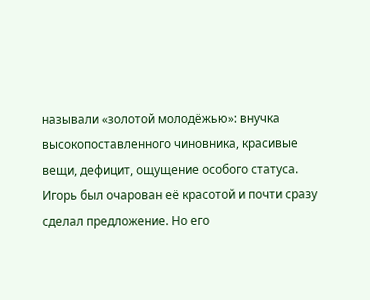называли «золотой молодёжью»: внучка высокопоставленного чиновника, красивые вещи, дефицит, ощущение особого статуса. Игорь был очарован её красотой и почти сразу сделал предложение. Но его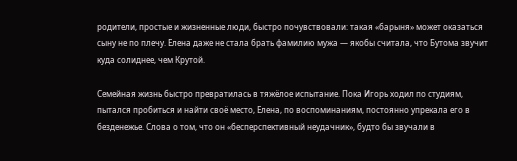родители, простые и жизненные люди, быстро почувствовали: такая «барыня» может оказаться сыну не по плечу. Елена даже не стала брать фамилию мужа — якобы считала, что Бутома звучит куда солиднее, чем Крутой.

Семейная жизнь быстро превратилась в тяжёлое испытание. Пока Игорь ходил по студиям, пытался пробиться и найти своё место, Елена, по воспоминаниям, постоянно упрекала его в безденежье. Слова о том, что он «бесперспективный неудачник», будто бы звучали в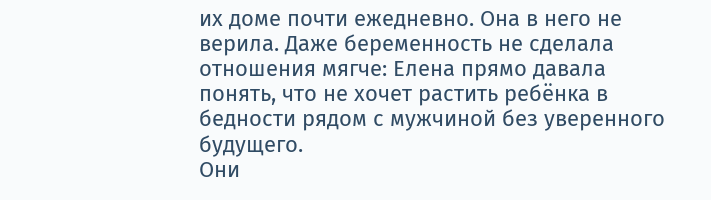их доме почти ежедневно. Она в него не верила. Даже беременность не сделала отношения мягче: Елена прямо давала понять, что не хочет растить ребёнка в бедности рядом с мужчиной без уверенного будущего.
Они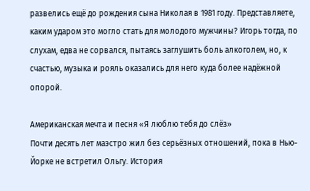развелись ещё до рождения сына Николая в 1981 году. Представляете, каким ударом это могло стать для молодого мужчины? Игорь тогда, по слухам, едва не сорвался, пытаясь заглушить боль алкоголем, но, к счастью, музыка и рояль оказались для него куда более надёжной опорой.

Американская мечта и песня «Я люблю тебя до слёз»
Почти десять лет маэстро жил без серьёзных отношений, пока в Нью-Йорке не встретил Ольгу. История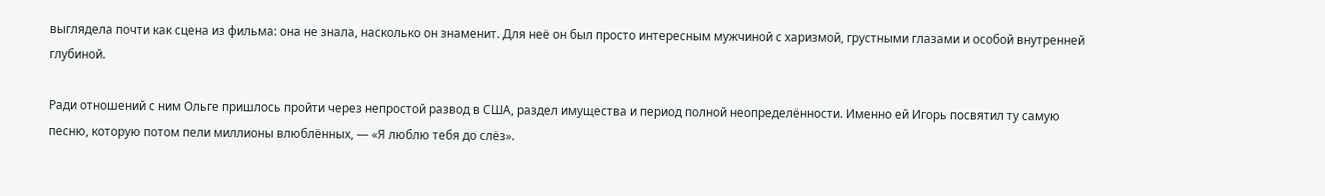выглядела почти как сцена из фильма: она не знала, насколько он знаменит. Для неё он был просто интересным мужчиной с харизмой, грустными глазами и особой внутренней глубиной.

Ради отношений с ним Ольге пришлось пройти через непростой развод в США, раздел имущества и период полной неопределённости. Именно ей Игорь посвятил ту самую песню, которую потом пели миллионы влюблённых, — «Я люблю тебя до слёз».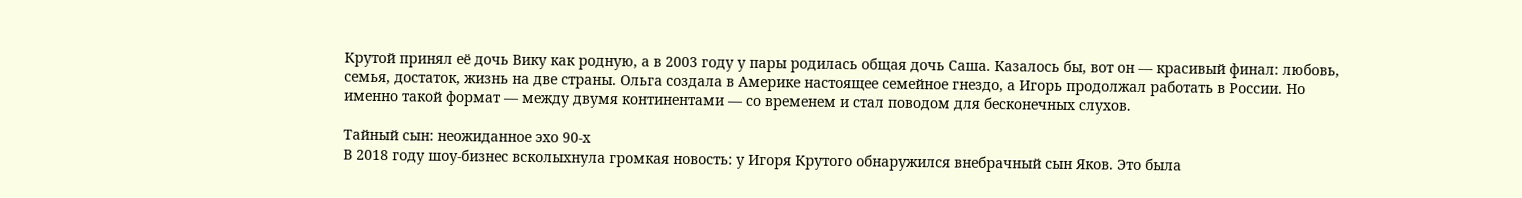Крутой принял её дочь Вику как родную, а в 2003 году у пары родилась общая дочь Саша. Казалось бы, вот он — красивый финал: любовь, семья, достаток, жизнь на две страны. Ольга создала в Америке настоящее семейное гнездо, а Игорь продолжал работать в России. Но именно такой формат — между двумя континентами — со временем и стал поводом для бесконечных слухов.

Тайный сын: неожиданное эхо 90-х
В 2018 году шоу-бизнес всколыхнула громкая новость: у Игоря Крутого обнаружился внебрачный сын Яков. Это была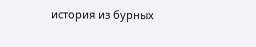история из бурных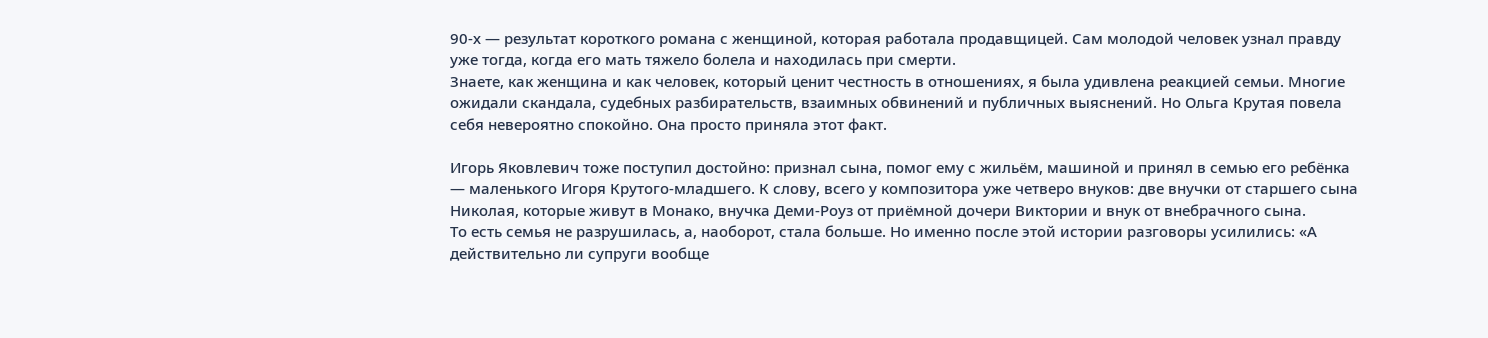90-х — результат короткого романа с женщиной, которая работала продавщицей. Сам молодой человек узнал правду уже тогда, когда его мать тяжело болела и находилась при смерти.
Знаете, как женщина и как человек, который ценит честность в отношениях, я была удивлена реакцией семьи. Многие ожидали скандала, судебных разбирательств, взаимных обвинений и публичных выяснений. Но Ольга Крутая повела себя невероятно спокойно. Она просто приняла этот факт.

Игорь Яковлевич тоже поступил достойно: признал сына, помог ему с жильём, машиной и принял в семью его ребёнка — маленького Игоря Крутого-младшего. К слову, всего у композитора уже четверо внуков: две внучки от старшего сына Николая, которые живут в Монако, внучка Деми-Роуз от приёмной дочери Виктории и внук от внебрачного сына.
То есть семья не разрушилась, а, наоборот, стала больше. Но именно после этой истории разговоры усилились: «А действительно ли супруги вообще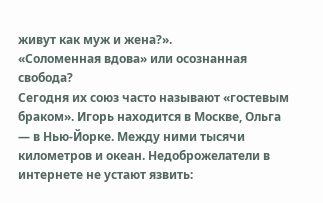живут как муж и жена?».
«Соломенная вдова» или осознанная свобода?
Сегодня их союз часто называют «гостевым браком». Игорь находится в Москве, Ольга — в Нью-Йорке. Между ними тысячи километров и океан. Недоброжелатели в интернете не устают язвить: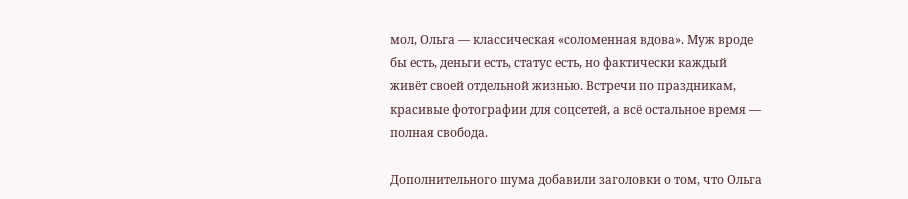мол, Ольга — классическая «соломенная вдова». Муж вроде бы есть, деньги есть, статус есть, но фактически каждый живёт своей отдельной жизнью. Встречи по праздникам, красивые фотографии для соцсетей, а всё остальное время — полная свобода.

Дополнительного шума добавили заголовки о том, что Ольга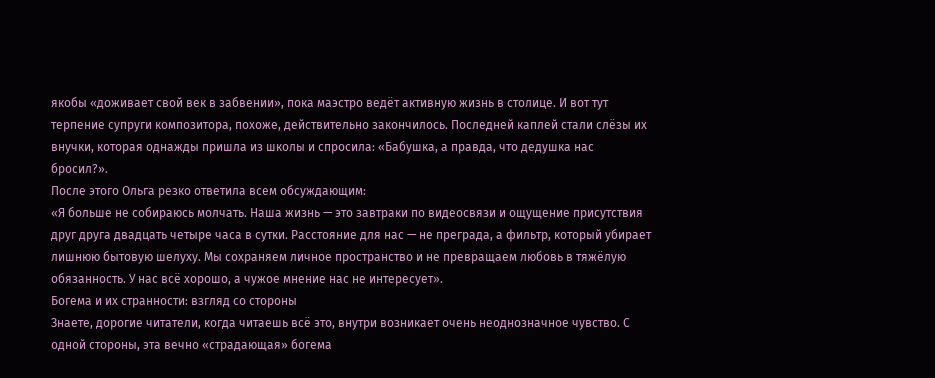якобы «доживает свой век в забвении», пока маэстро ведёт активную жизнь в столице. И вот тут терпение супруги композитора, похоже, действительно закончилось. Последней каплей стали слёзы их внучки, которая однажды пришла из школы и спросила: «Бабушка, а правда, что дедушка нас бросил?».
После этого Ольга резко ответила всем обсуждающим:
«Я больше не собираюсь молчать. Наша жизнь — это завтраки по видеосвязи и ощущение присутствия друг друга двадцать четыре часа в сутки. Расстояние для нас — не преграда, а фильтр, который убирает лишнюю бытовую шелуху. Мы сохраняем личное пространство и не превращаем любовь в тяжёлую обязанность. У нас всё хорошо, а чужое мнение нас не интересует».
Богема и их странности: взгляд со стороны
Знаете, дорогие читатели, когда читаешь всё это, внутри возникает очень неоднозначное чувство. С одной стороны, эта вечно «страдающая» богема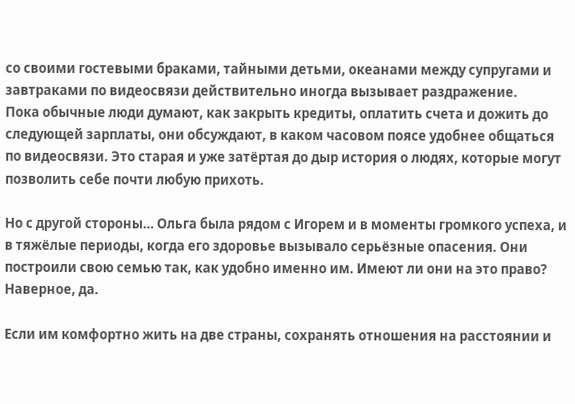со своими гостевыми браками, тайными детьми, океанами между супругами и завтраками по видеосвязи действительно иногда вызывает раздражение.
Пока обычные люди думают, как закрыть кредиты, оплатить счета и дожить до следующей зарплаты, они обсуждают, в каком часовом поясе удобнее общаться по видеосвязи. Это старая и уже затёртая до дыр история о людях, которые могут позволить себе почти любую прихоть.

Но с другой стороны… Ольга была рядом с Игорем и в моменты громкого успеха, и в тяжёлые периоды, когда его здоровье вызывало серьёзные опасения. Они построили свою семью так, как удобно именно им. Имеют ли они на это право? Наверное, да.

Если им комфортно жить на две страны, сохранять отношения на расстоянии и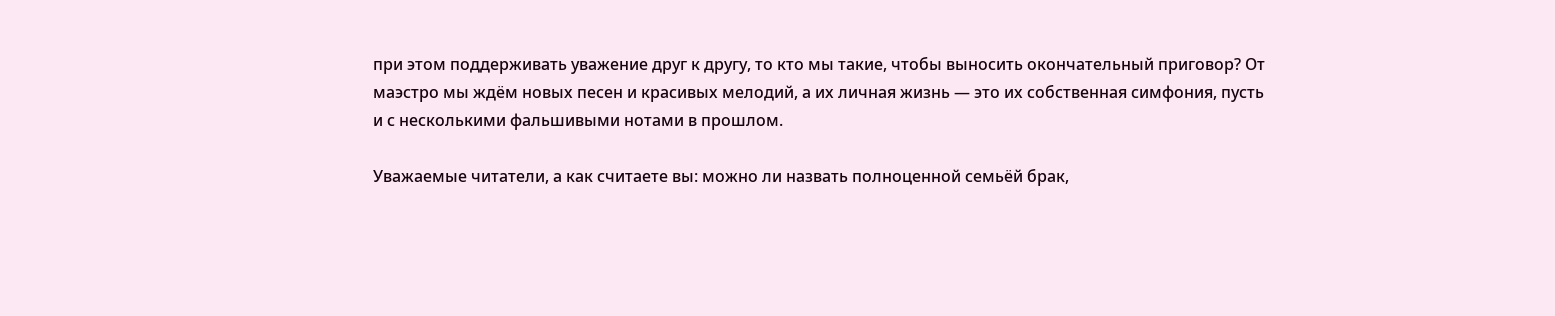при этом поддерживать уважение друг к другу, то кто мы такие, чтобы выносить окончательный приговор? От маэстро мы ждём новых песен и красивых мелодий, а их личная жизнь — это их собственная симфония, пусть и с несколькими фальшивыми нотами в прошлом.

Уважаемые читатели, а как считаете вы: можно ли назвать полноценной семьёй брак,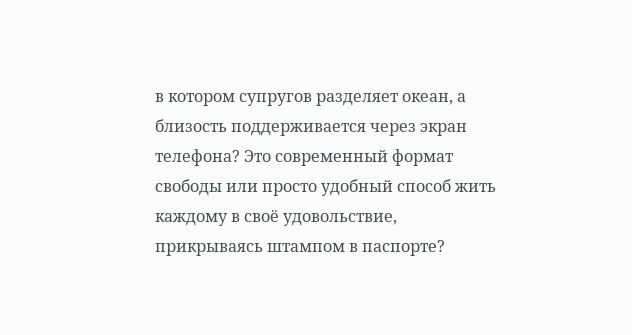в котором супругов разделяет океан, а близость поддерживается через экран телефона? Это современный формат свободы или просто удобный способ жить каждому в своё удовольствие, прикрываясь штампом в паспорте?